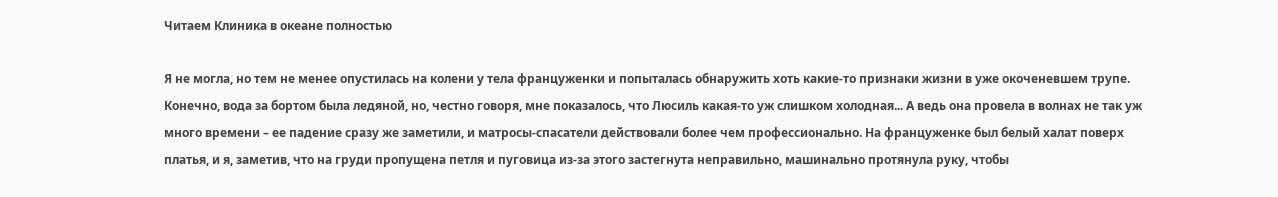Читаем Клиника в океане полностью

Я не могла, но тем не менее опустилась на колени у тела француженки и попыталась обнаружить хоть какие-то признаки жизни в уже окоченевшем трупе. Конечно, вода за бортом была ледяной, но, честно говоря, мне показалось, что Люсиль какая-то уж слишком холодная... А ведь она провела в волнах не так уж много времени – ее падение сразу же заметили, и матросы-спасатели действовали более чем профессионально. На француженке был белый халат поверх платья, и я, заметив, что на груди пропущена петля и пуговица из-за этого застегнута неправильно, машинально протянула руку, чтобы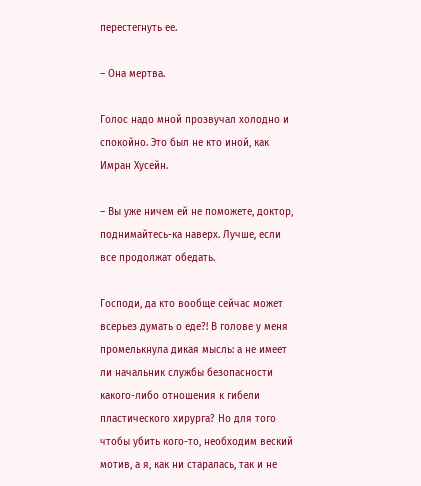перестегнуть ее.

– Она мертва.

Голос надо мной прозвучал холодно и спокойно. Это был не кто иной, как Имран Хусейн.

– Вы уже ничем ей не поможете, доктор, поднимайтесь-ка наверх. Лучше, если все продолжат обедать.

Господи, да кто вообще сейчас может всерьез думать о еде?! В голове у меня промелькнула дикая мысль: а не имеет ли начальник службы безопасности какого-либо отношения к гибели пластического хирурга? Но для того чтобы убить кого-то, необходим веский мотив, а я, как ни старалась, так и не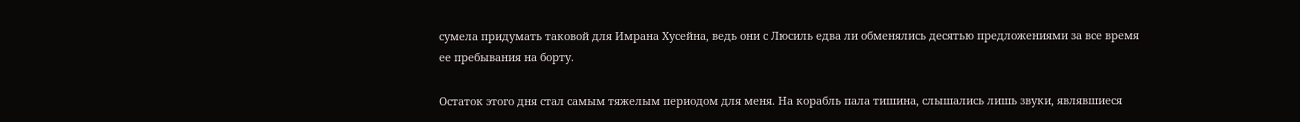сумела придумать таковой для Имрана Хусейна, ведь они с Люсиль едва ли обменялись десятью предложениями за все время ее пребывания на борту.

Остаток этого дня стал самым тяжелым периодом для меня. На корабль пала тишина, слышались лишь звуки, являвшиеся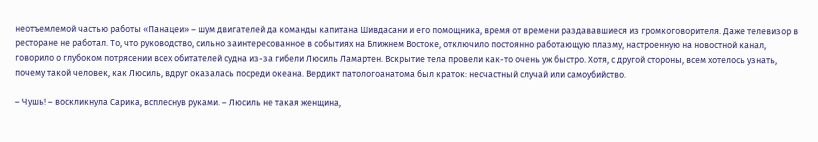неотъемлемой частью работы «Панацеи» – шум двигателей да команды капитана Шивдасани и его помощника, время от времени раздававшиеся из громкоговорителя. Даже телевизор в ресторане не работал. То, что руководство, сильно заинтересованное в событиях на Ближнем Востоке, отключило постоянно работающую плазму, настроенную на новостной канал, говорило о глубоком потрясении всех обитателей судна из-за гибели Люсиль Ламартен. Вскрытие тела провели как-то очень уж быстро. Хотя, с другой стороны, всем хотелось узнать, почему такой человек, как Люсиль, вдруг оказалась посреди океана. Вердикт патологоанатома был краток: несчастный случай или самоубийство.

– Чушь! – воскликнула Сарика, всплеснув руками. – Люсиль не такая женщина,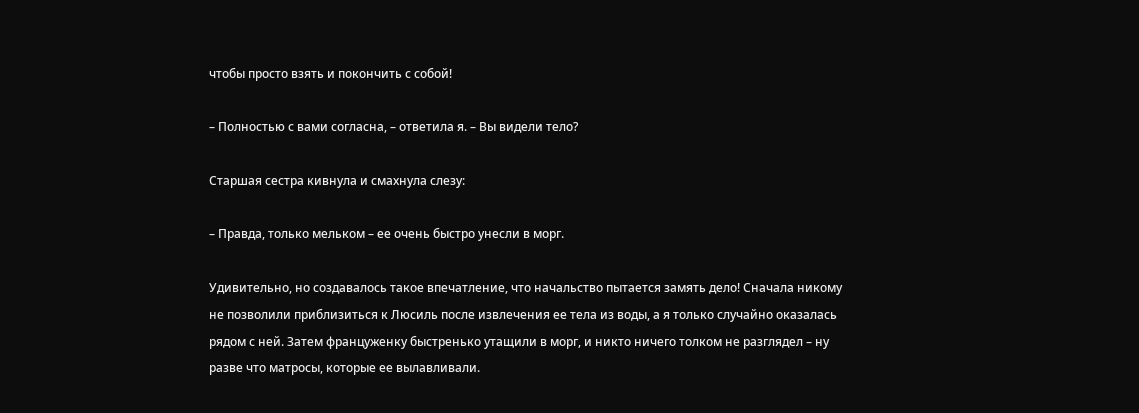чтобы просто взять и покончить с собой!

– Полностью с вами согласна, – ответила я. – Вы видели тело?

Старшая сестра кивнула и смахнула слезу:

– Правда, только мельком – ее очень быстро унесли в морг.

Удивительно, но создавалось такое впечатление, что начальство пытается замять дело! Сначала никому не позволили приблизиться к Люсиль после извлечения ее тела из воды, а я только случайно оказалась рядом с ней. Затем француженку быстренько утащили в морг, и никто ничего толком не разглядел – ну разве что матросы, которые ее вылавливали.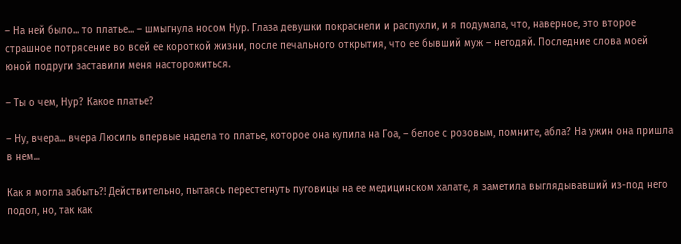– На ней было... то платье... – шмыгнула носом Нур. Глаза девушки покраснели и распухли, и я подумала, что, наверное, это второе страшное потрясение во всей ее короткой жизни, после печального открытия, что ее бывший муж – негодяй. Последние слова моей юной подруги заставили меня насторожиться.

– Ты о чем, Нур? Какое платье?

– Ну, вчера... вчера Люсиль впервые надела то платье, которое она купила на Гоа, – белое с розовым, помните, абла? На ужин она пришла в нем...

Как я могла забыть?! Действительно, пытаясь перестегнуть пуговицы на ее медицинском халате, я заметила выглядывавший из-под него подол, но, так как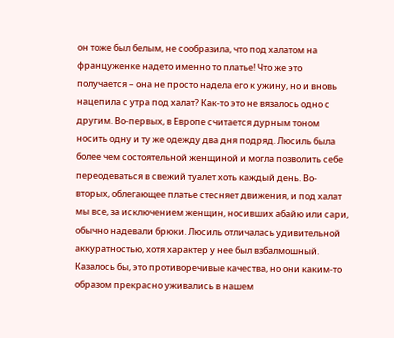он тоже был белым, не сообразила, что под халатом на француженке надето именно то платье! Что же это получается – она не просто надела его к ужину, но и вновь нацепила с утра под халат? Как-то это не вязалось одно с другим. Во-первых, в Европе считается дурным тоном носить одну и ту же одежду два дня подряд. Люсиль была более чем состоятельной женщиной и могла позволить себе переодеваться в свежий туалет хоть каждый день. Во-вторых, облегающее платье стесняет движения, и под халат мы все, за исключением женщин, носивших абайю или сари, обычно надевали брюки. Люсиль отличалась удивительной аккуратностью, хотя характер у нее был взбалмошный. Казалось бы, это противоречивые качества, но они каким-то образом прекрасно уживались в нашем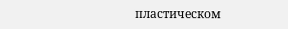пластическом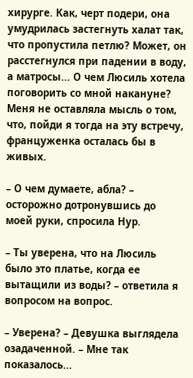хирурге. Как, черт подери, она умудрилась застегнуть халат так, что пропустила петлю? Может, он расстегнулся при падении в воду, а матросы... О чем Люсиль хотела поговорить со мной накануне? Меня не оставляла мысль о том, что, пойди я тогда на эту встречу, француженка осталась бы в живых.

– О чем думаете, абла? – осторожно дотронувшись до моей руки, спросила Нур.

– Ты уверена, что на Люсиль было это платье, когда ее вытащили из воды? – ответила я вопросом на вопрос.

– Уверена? – Девушка выглядела озадаченной. – Мне так показалось...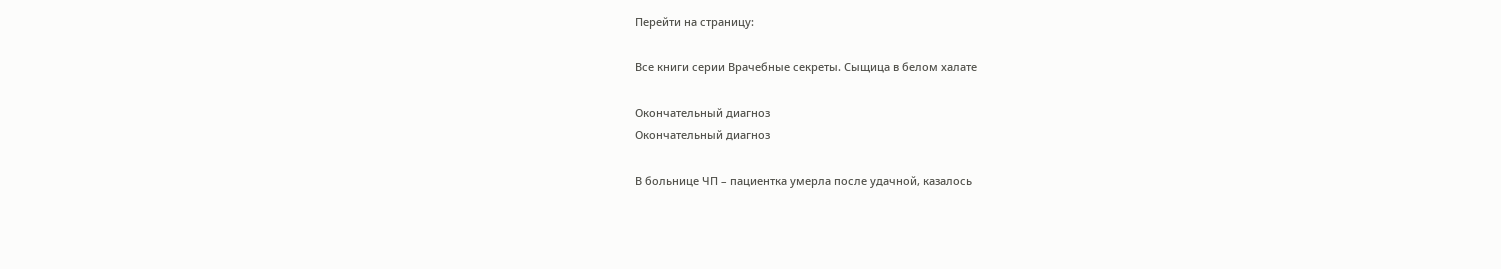Перейти на страницу:

Все книги серии Врачебные секреты. Сыщица в белом халате

Окончательный диагноз
Окончательный диагноз

В больнице ЧП – пациентка умерла после удачной, казалось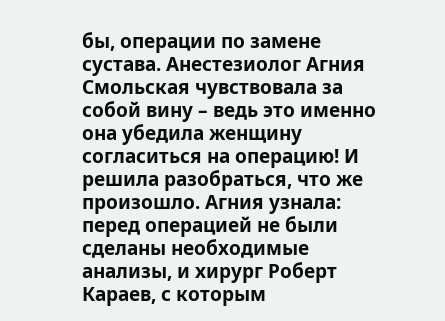бы, операции по замене сустава. Анестезиолог Агния Смольская чувствовала за собой вину – ведь это именно она убедила женщину согласиться на операцию! И решила разобраться, что же произошло. Агния узнала: перед операцией не были сделаны необходимые анализы, и хирург Роберт Караев, с которым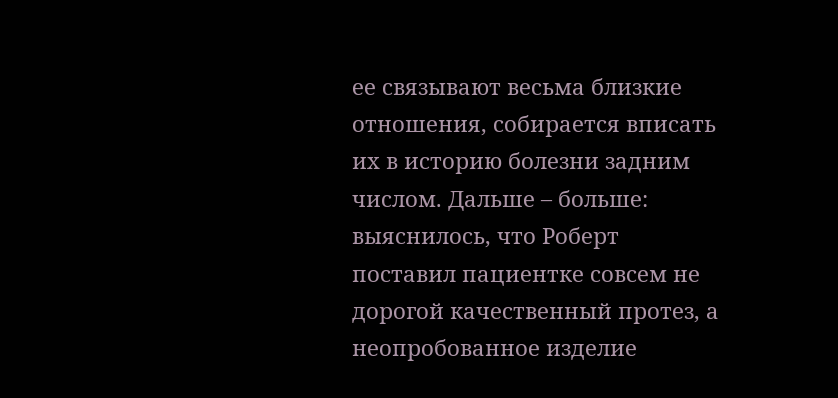ее связывают весьма близкие отношения, собирается вписать их в историю болезни задним числом. Дальше – больше: выяснилось, что Роберт поставил пациентке совсем не дорогой качественный протез, а неопробованное изделие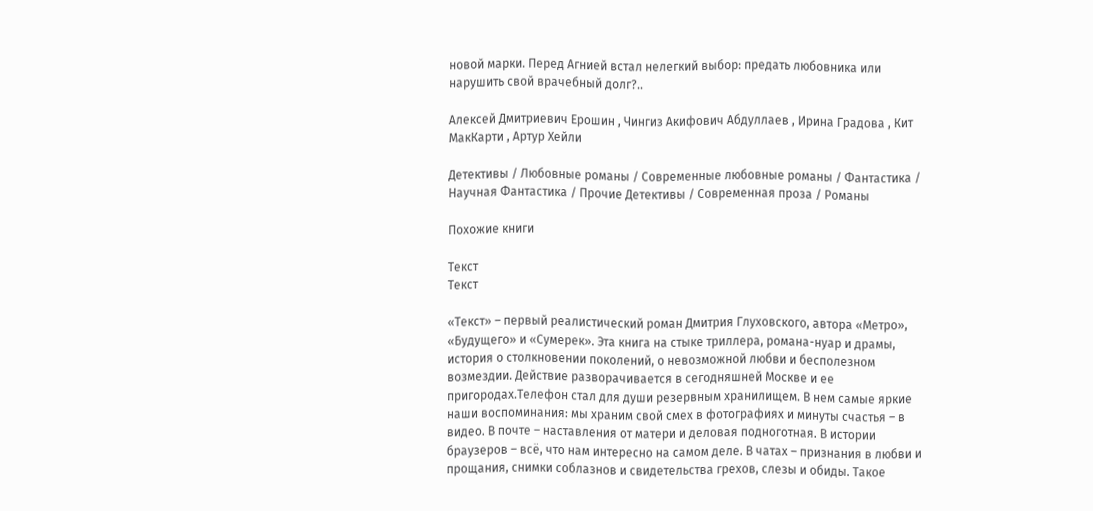новой марки. Перед Агнией встал нелегкий выбор: предать любовника или нарушить свой врачебный долг?..

Алексей Дмитриевич Ерошин , Чингиз Акифович Абдуллаев , Ирина Градова , Кит МакКарти , Артур Хейли

Детективы / Любовные романы / Современные любовные романы / Фантастика / Научная Фантастика / Прочие Детективы / Современная проза / Романы

Похожие книги

Текст
Текст

«Текст» – первый реалистический роман Дмитрия Глуховского, автора «Метро», «Будущего» и «Сумерек». Эта книга на стыке триллера, романа-нуар и драмы, история о столкновении поколений, о невозможной любви и бесполезном возмездии. Действие разворачивается в сегодняшней Москве и ее пригородах.Телефон стал для души резервным хранилищем. В нем самые яркие наши воспоминания: мы храним свой смех в фотографиях и минуты счастья – в видео. В почте – наставления от матери и деловая подноготная. В истории браузеров – всё, что нам интересно на самом деле. В чатах – признания в любви и прощания, снимки соблазнов и свидетельства грехов, слезы и обиды. Такое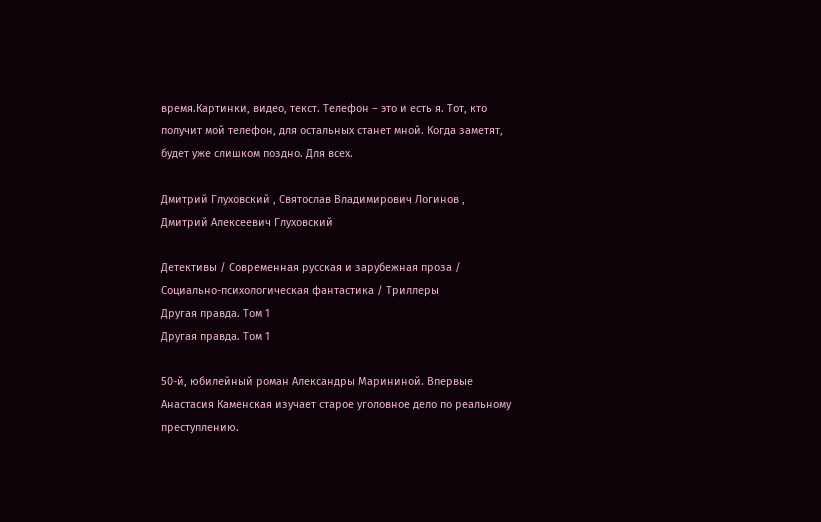время.Картинки, видео, текст. Телефон – это и есть я. Тот, кто получит мой телефон, для остальных станет мной. Когда заметят, будет уже слишком поздно. Для всех.

Дмитрий Глуховский , Святослав Владимирович Логинов , Дмитрий Алексеевич Глуховский

Детективы / Современная русская и зарубежная проза / Социально-психологическая фантастика / Триллеры
Другая правда. Том 1
Другая правда. Том 1

50-й, юбилейный роман Александры Марининой. Впервые Анастасия Каменская изучает старое уголовное дело по реальному преступлению.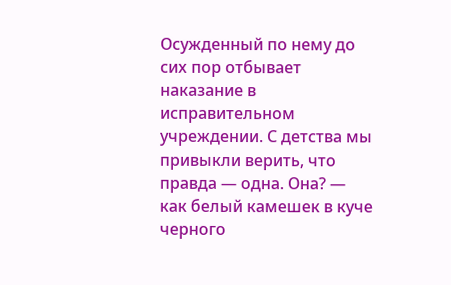Осужденный по нему до сих пор отбывает наказание в исправительном учреждении. С детства мы привыкли верить, что правда — одна. Она? — как белый камешек в куче черного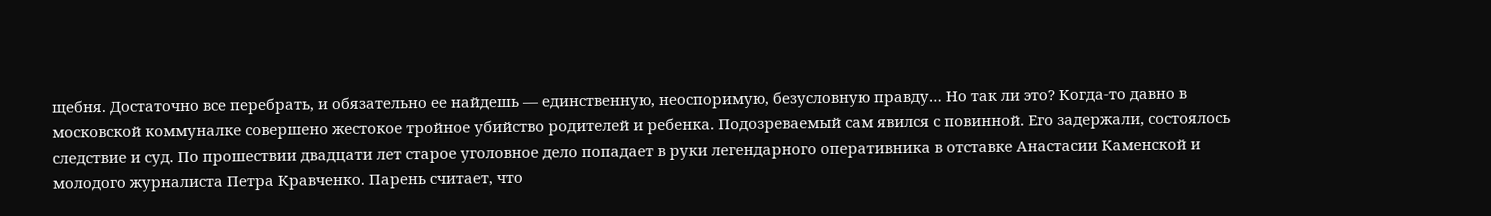щебня. Достаточно все перебрать, и обязательно ее найдешь — единственную, неоспоримую, безусловную правду… Но так ли это? Когда-то давно в московской коммуналке совершено жестокое тройное убийство родителей и ребенка. Подозреваемый сам явился с повинной. Его задержали, состоялось следствие и суд. По прошествии двадцати лет старое уголовное дело попадает в руки легендарного оперативника в отставке Анастасии Каменской и молодого журналиста Петра Кравченко. Парень считает, что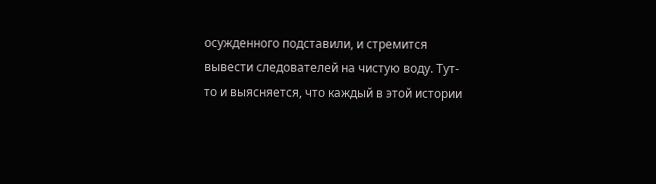осужденного подставили, и стремится вывести следователей на чистую воду. Тут-то и выясняется, что каждый в этой истории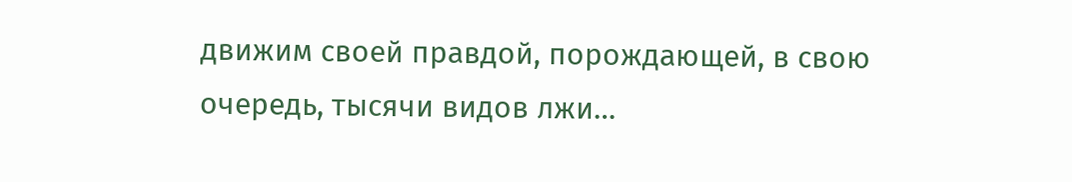движим своей правдой, порождающей, в свою очередь, тысячи видов лжи…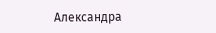Александра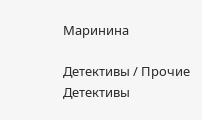Маринина

Детективы / Прочие Детективы